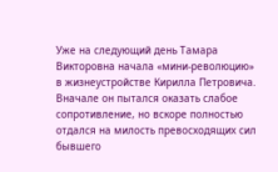Уже на следующий день Тамара Викторовна начала «мини-революцию» в жизнеустройстве Кирилла Петровича. Вначале он пытался оказать слабое сопротивление, но вскоре полностью отдался на милость превосходящих сил бывшего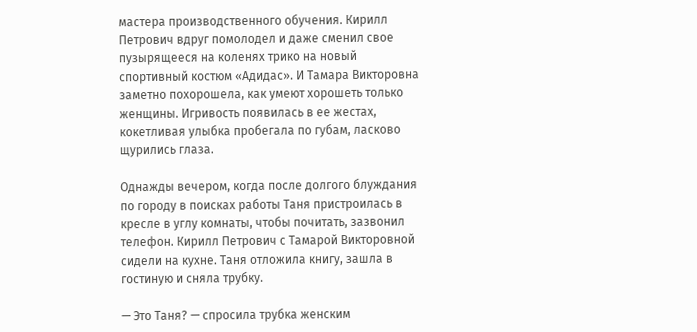мастера производственного обучения. Кирилл Петрович вдруг помолодел и даже сменил свое пузырящееся на коленях трико на новый спортивный костюм «Адидас». И Тамара Викторовна заметно похорошела, как умеют хорошеть только женщины. Игривость появилась в ее жестах, кокетливая улыбка пробегала по губам, ласково щурились глаза.

Однажды вечером, когда после долгого блуждания по городу в поисках работы Таня пристроилась в кресле в углу комнаты, чтобы почитать, зазвонил телефон. Кирилл Петрович с Тамарой Викторовной сидели на кухне. Таня отложила книгу, зашла в гостиную и сняла трубку.

— Это Таня? — спросила трубка женским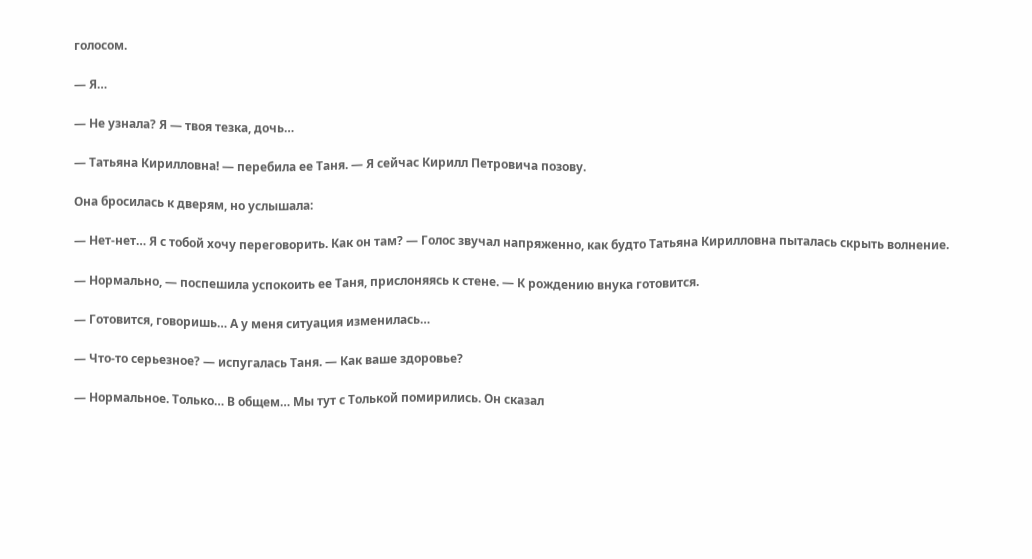голосом.

— Я…

— Не узнала? Я — твоя тезка, дочь…

— Татьяна Кирилловна! — перебила ее Таня. — Я сейчас Кирилл Петровича позову.

Она бросилась к дверям, но услышала:

— Нет-нет… Я с тобой хочу переговорить. Как он там? — Голос звучал напряженно, как будто Татьяна Кирилловна пыталась скрыть волнение.

— Нормально, — поспешила успокоить ее Таня, прислоняясь к стене. — К рождению внука готовится.

— Готовится, говоришь… А у меня ситуация изменилась…

— Что-то серьезное? — испугалась Таня. — Как ваше здоровье?

— Нормальное. Только… В общем… Мы тут с Толькой помирились. Он сказал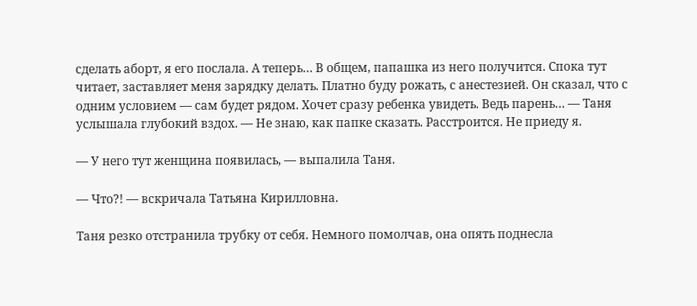сделать аборт, я его послала. А теперь… В общем, папашка из него получится. Спока тут читает, заставляет меня зарядку делать. Платно буду рожать, с анестезией. Он сказал, что с одним условием — сам будет рядом. Хочет сразу ребенка увидеть. Ведь парень… — Таня услышала глубокий вздох. — Не знаю, как папке сказать. Расстроится. Не приеду я.

— У него тут женщина появилась, — выпалила Таня.

— Что?! — вскричала Татьяна Кирилловна.

Таня резко отстранила трубку от себя. Немного помолчав, она опять поднесла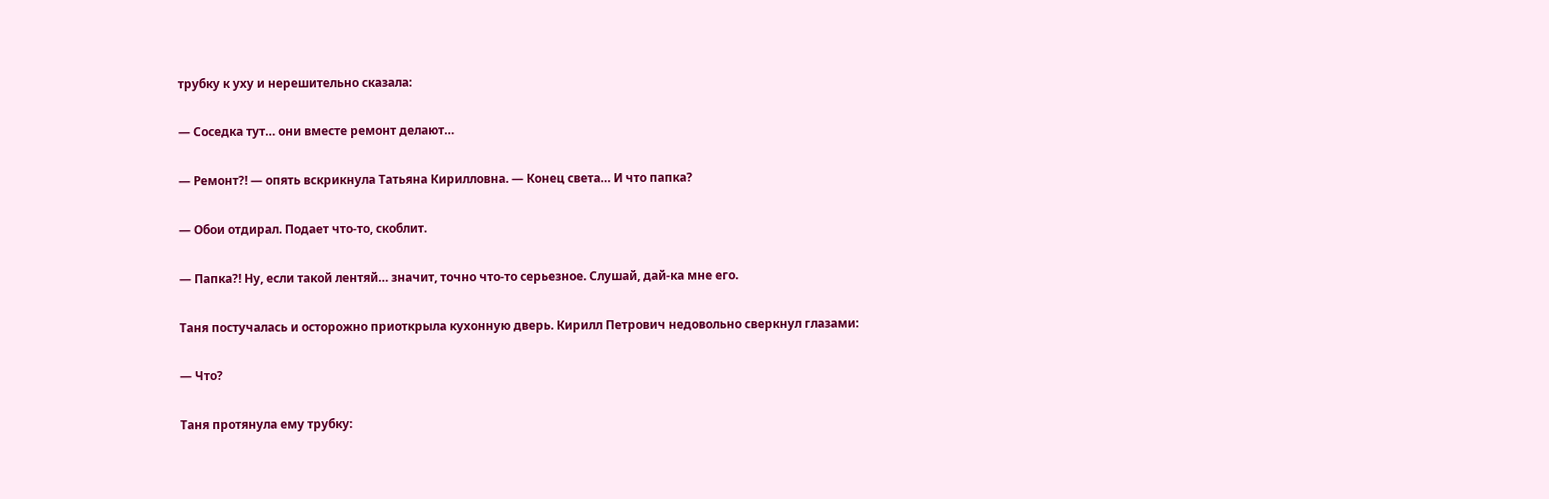трубку к уху и нерешительно сказала:

— Соседка тут… они вместе ремонт делают…

— Ремонт?! — опять вскрикнула Татьяна Кирилловна. — Конец света… И что папка?

— Обои отдирал. Подает что-то, скоблит.

— Папка?! Ну, если такой лентяй… значит, точно что-то серьезное. Слушай, дай-ка мне его.

Таня постучалась и осторожно приоткрыла кухонную дверь. Кирилл Петрович недовольно сверкнул глазами:

— Что?

Таня протянула ему трубку: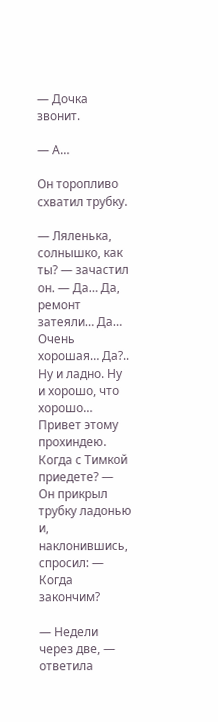— Дочка звонит.

— А…

Он торопливо схватил трубку.

— Ляленька, солнышко, как ты? — зачастил он. — Да… Да, ремонт затеяли… Да… Очень хорошая… Да?.. Ну и ладно. Ну и хорошо, что хорошо… Привет этому прохиндею. Когда с Тимкой приедете? — Он прикрыл трубку ладонью и, наклонившись, спросил: — Когда закончим?

— Недели через две, — ответила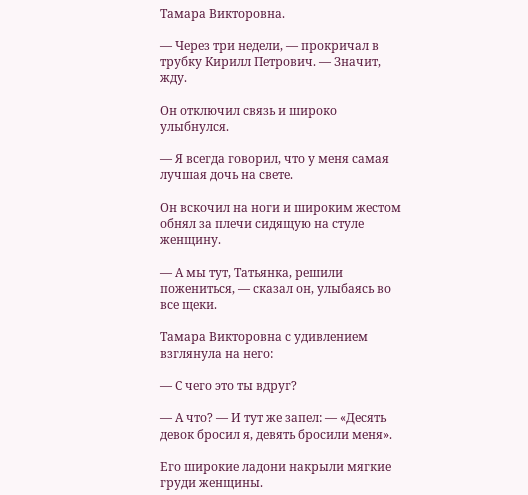Тамара Викторовна.

— Через три недели, — прокричал в трубку Кирилл Петрович. — Значит, жду.

Он отключил связь и широко улыбнулся.

— Я всегда говорил, что у меня самая лучшая дочь на свете.

Он вскочил на ноги и широким жестом обнял за плечи сидящую на стуле женщину.

— А мы тут, Татьянка, решили пожениться, — сказал он, улыбаясь во все щеки.

Тамара Викторовна с удивлением взглянула на него:

— С чего это ты вдруг?

— А что? — И тут же запел: — «Десять девок бросил я, девять бросили меня».

Его широкие ладони накрыли мягкие груди женщины.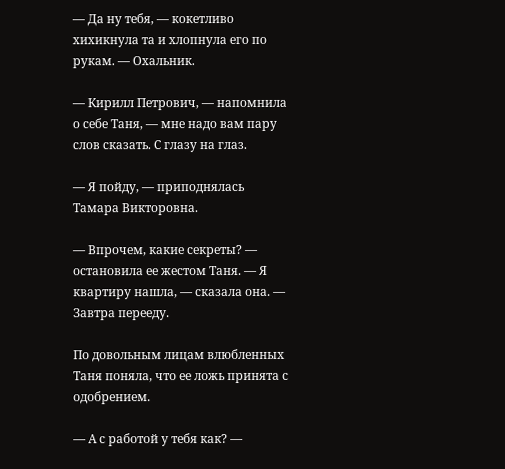— Да ну тебя, — кокетливо хихикнула та и хлопнула его по рукам. — Охальник.

— Кирилл Петрович, — напомнила о себе Таня, — мне надо вам пару слов сказать. С глазу на глаз.

— Я пойду, — приподнялась Тамара Викторовна.

— Впрочем, какие секреты? — остановила ее жестом Таня. — Я квартиру нашла, — сказала она. — Завтра перееду.

По довольным лицам влюбленных Таня поняла, что ее ложь принята с одобрением.

— А с работой у тебя как? —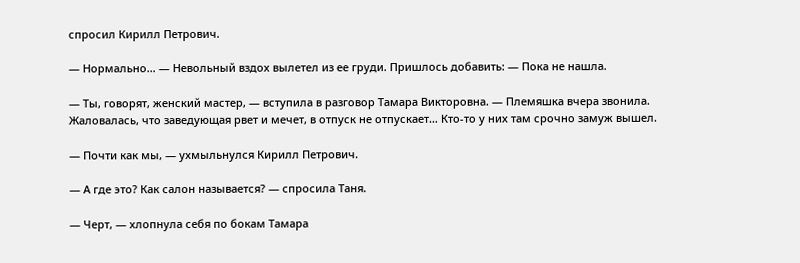спросил Кирилл Петрович.

— Нормально… — Невольный вздох вылетел из ее груди. Пришлось добавить: — Пока не нашла.

— Ты, говорят, женский мастер, — вступила в разговор Тамара Викторовна. — Племяшка вчера звонила. Жаловалась, что заведующая рвет и мечет, в отпуск не отпускает… Кто-то у них там срочно замуж вышел.

— Почти как мы, — ухмыльнулся Кирилл Петрович.

— А где это? Как салон называется? — спросила Таня.

— Черт, — хлопнула себя по бокам Тамара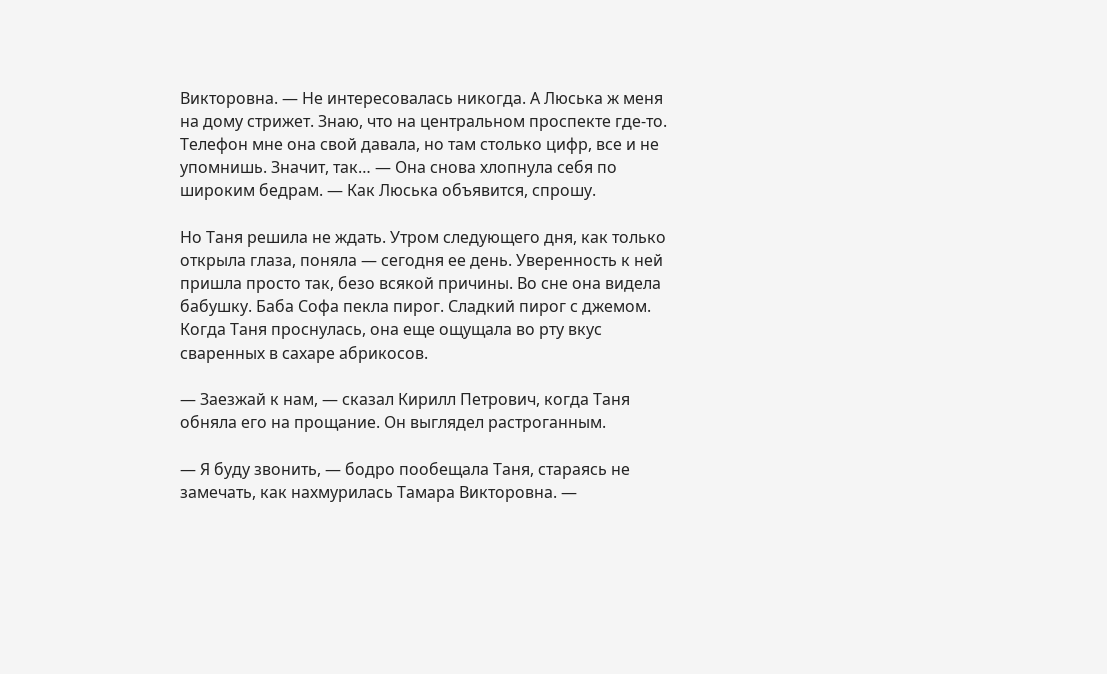Викторовна. — Не интересовалась никогда. А Люська ж меня на дому стрижет. Знаю, что на центральном проспекте где-то. Телефон мне она свой давала, но там столько цифр, все и не упомнишь. Значит, так… — Она снова хлопнула себя по широким бедрам. — Как Люська объявится, спрошу.

Но Таня решила не ждать. Утром следующего дня, как только открыла глаза, поняла — сегодня ее день. Уверенность к ней пришла просто так, безо всякой причины. Во сне она видела бабушку. Баба Софа пекла пирог. Сладкий пирог с джемом. Когда Таня проснулась, она еще ощущала во рту вкус сваренных в сахаре абрикосов.

— Заезжай к нам, — сказал Кирилл Петрович, когда Таня обняла его на прощание. Он выглядел растроганным.

— Я буду звонить, — бодро пообещала Таня, стараясь не замечать, как нахмурилась Тамара Викторовна. —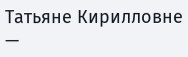Татьяне Кирилловне —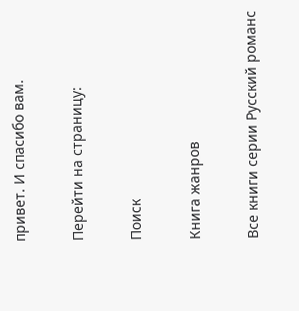привет. И спасибо вам.

Перейти на страницу:

Поиск

Книга жанров

Все книги серии Русский романс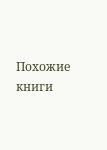Похожие книги